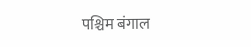पश्चिम बंगाल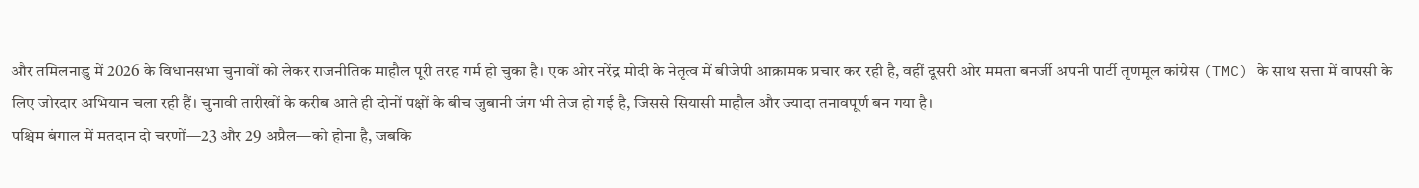और तमिलनाडु में 2026 के विधानसभा चुनावों को लेकर राजनीतिक माहौल पूरी तरह गर्म हो चुका है। एक ओर नरेंद्र मोदी के नेतृत्व में बीजेपी आक्रामक प्रचार कर रही है, वहीं दूसरी ओर ममता बनर्जी अपनी पार्टी तृणमूल कांग्रेस (TMC) के साथ सत्ता में वापसी के लिए जोरदार अभियान चला रही हैं। चुनावी तारीखों के करीब आते ही दोनों पक्षों के बीच जुबानी जंग भी तेज हो गई है, जिससे सियासी माहौल और ज्यादा तनावपूर्ण बन गया है।
पश्चिम बंगाल में मतदान दो चरणों—23 और 29 अप्रैल—को होना है, जबकि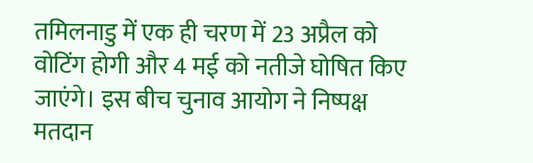तमिलनाडु में एक ही चरण में 23 अप्रैल को वोटिंग होगी और 4 मई को नतीजे घोषित किए जाएंगे। इस बीच चुनाव आयोग ने निष्पक्ष मतदान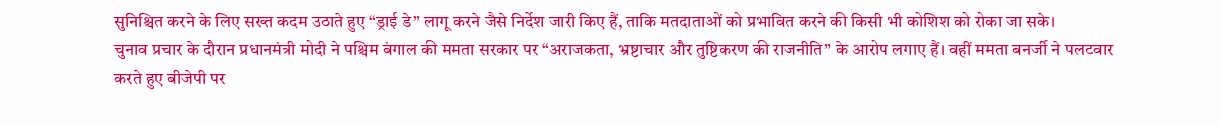सुनिश्चित करने के लिए सख्त कदम उठाते हुए “ड्राई डे” लागू करने जैसे निर्देश जारी किए हैं, ताकि मतदाताओं को प्रभावित करने की किसी भी कोशिश को रोका जा सके।
चुनाव प्रचार के दौरान प्रधानमंत्री मोदी ने पश्चिम बंगाल की ममता सरकार पर “अराजकता, भ्रष्टाचार और तुष्टिकरण की राजनीति” के आरोप लगाए हैं। वहीं ममता बनर्जी ने पलटवार करते हुए बीजेपी पर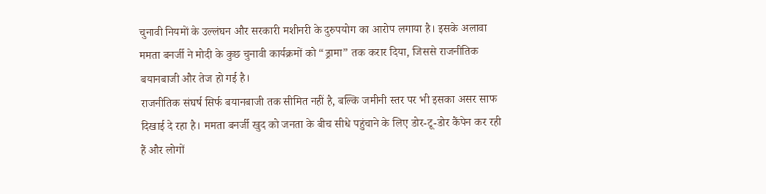चुनावी नियमों के उल्लंघन और सरकारी मशीनरी के दुरुपयोग का आरोप लगाया है। इसके अलावा ममता बनर्जी ने मोदी के कुछ चुनावी कार्यक्रमों को “ड्रामा” तक करार दिया, जिससे राजनीतिक बयानबाजी और तेज हो गई है।
राजनीतिक संघर्ष सिर्फ बयानबाजी तक सीमित नहीं है, बल्कि जमीनी स्तर पर भी इसका असर साफ दिखाई दे रहा है। ममता बनर्जी खुद को जनता के बीच सीधे पहुंचाने के लिए डोर-टू-डोर कैंपेन कर रही हैं और लोगों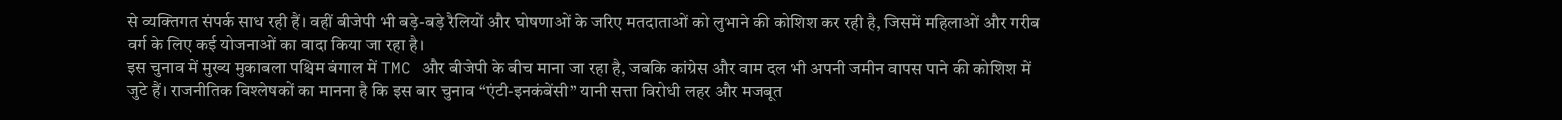से व्यक्तिगत संपर्क साध रही हैं। वहीं बीजेपी भी बड़े-बड़े रैलियों और घोषणाओं के जरिए मतदाताओं को लुभाने की कोशिश कर रही है, जिसमें महिलाओं और गरीब वर्ग के लिए कई योजनाओं का वादा किया जा रहा है।
इस चुनाव में मुख्य मुकाबला पश्चिम बंगाल में TMC और बीजेपी के बीच माना जा रहा है, जबकि कांग्रेस और वाम दल भी अपनी जमीन वापस पाने की कोशिश में जुटे हैं। राजनीतिक विश्लेषकों का मानना है कि इस बार चुनाव “एंटी-इनकंबेंसी” यानी सत्ता विरोधी लहर और मजबूत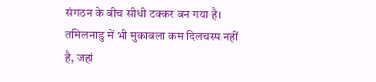संगठन के बीच सीधी टक्कर बन गया है।
तमिलनाडु में भी मुकाबला कम दिलचस्प नहीं है, जहां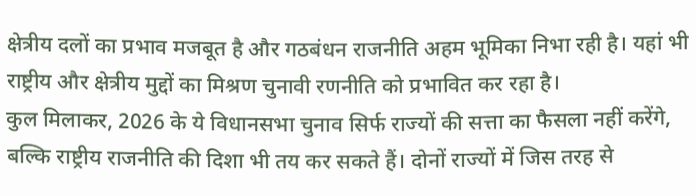क्षेत्रीय दलों का प्रभाव मजबूत है और गठबंधन राजनीति अहम भूमिका निभा रही है। यहां भी राष्ट्रीय और क्षेत्रीय मुद्दों का मिश्रण चुनावी रणनीति को प्रभावित कर रहा है।
कुल मिलाकर, 2026 के ये विधानसभा चुनाव सिर्फ राज्यों की सत्ता का फैसला नहीं करेंगे, बल्कि राष्ट्रीय राजनीति की दिशा भी तय कर सकते हैं। दोनों राज्यों में जिस तरह से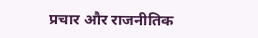प्रचार और राजनीतिक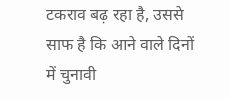टकराव बढ़ रहा है, उससे साफ है कि आने वाले दिनों में चुनावी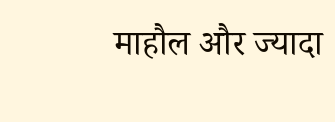माहौल और ज्यादा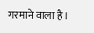गरमाने वाला है।